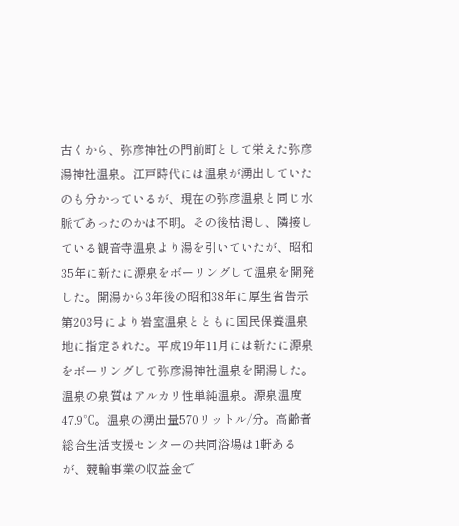古くから、弥彦神社の門前町として栄えた弥彦湯神社温泉。江戸時代には温泉が湧出していたのも分かっているが、現在の弥彦温泉と同じ水脈であったのかは不明。その後枯渇し、隣接している観音寺温泉より湯を引いていたが、昭和35年に新たに源泉をボーリングして温泉を開発した。開湯から3年後の昭和38年に厚生省告示第203号により岩室温泉とともに国民保養温泉地に指定された。平成19年11月には新たに源泉をボーリングして弥彦湯神社温泉を開湯した。温泉の泉質はアルカリ性単純温泉。源泉温度47.9℃。温泉の湧出量570リットル/分。高齢者総合生活支援センターの共同浴場は1軒あるが、競輪事業の収益金で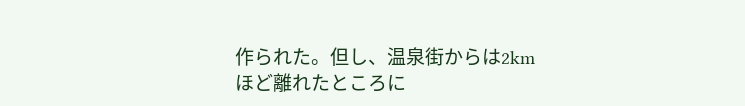作られた。但し、温泉街からは2kmほど離れたところに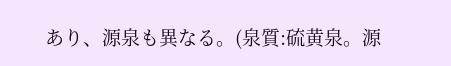あり、源泉も異なる。(泉質:硫黄泉。源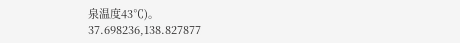泉温度43℃)。
37.698236,138.827877